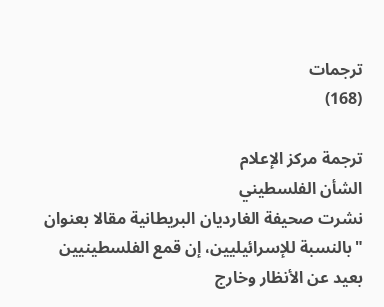ترجمات
(168)

ترجمة مركز الإعلام
الشأن الفلسطيني
نشرت صحيفة الغارديان البريطانية مقالا بعنوان "بالنسبة للإسرائيليين، إن قمع الفلسطينيين بعيد عن الأنظار وخارج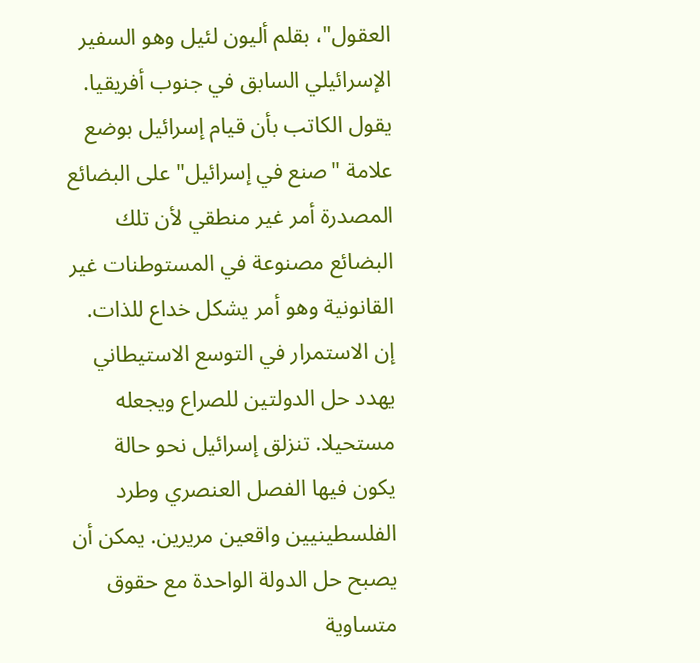العقول"، بقلم أليون لئيل وهو السفير الإسرائيلي السابق في جنوب أفريقيا. يقول الكاتب بأن قيام إسرائيل بوضع علامة "صنع في إسرائيل" على البضائع المصدرة أمر غير منطقي لأن تلك البضائع مصنوعة في المستوطنات غير القانونية وهو أمر يشكل خداع للذات. إن الاستمرار في التوسع الاستيطاني يهدد حل الدولتين للصراع ويجعله مستحيلا. تنزلق إسرائيل نحو حالة يكون فيها الفصل العنصري وطرد الفلسطينيين واقعين مريرين. يمكن أن يصبح حل الدولة الواحدة مع حقوق متساوية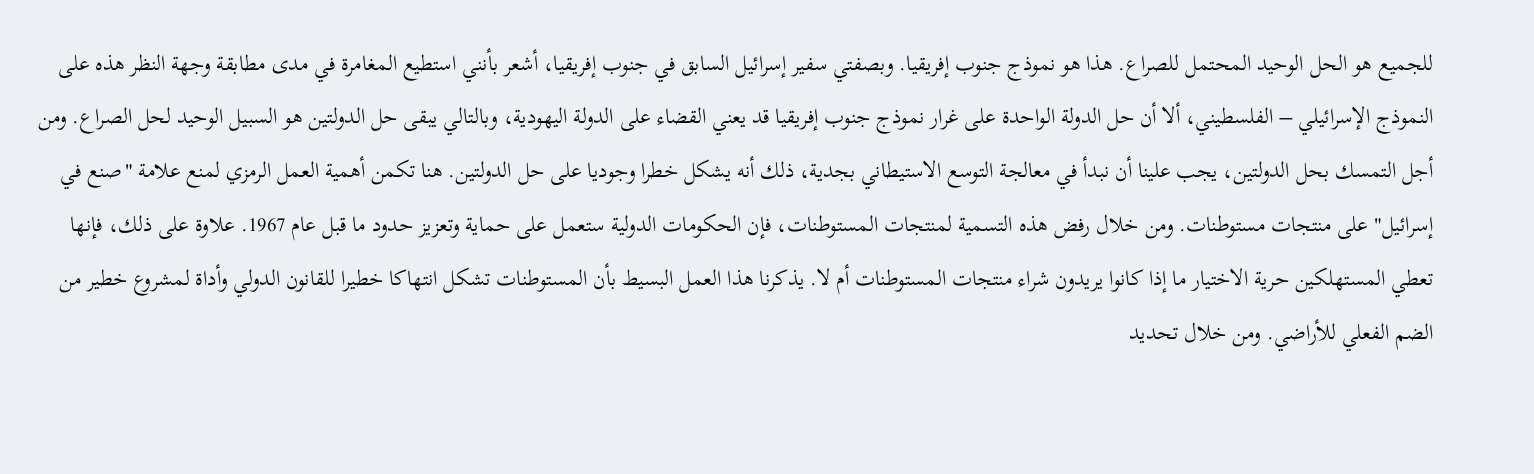للجميع هو الحل الوحيد المحتمل للصراع. هذا هو نموذج جنوب إفريقيا. وبصفتي سفير إسرائيل السابق في جنوب إفريقيا، أشعر بأنني استطيع المغامرة في مدى مطابقة وجهة النظر هذه على النموذج الإسرائيلي – الفلسطيني، ألا أن حل الدولة الواحدة على غرار نموذج جنوب إفريقيا قد يعني القضاء على الدولة اليهودية، وبالتالي يبقى حل الدولتين هو السبيل الوحيد لحل الصراع. ومن أجل التمسك بحل الدولتين، يجب علينا أن نبدأ في معالجة التوسع الاستيطاني بجدية، ذلك أنه يشكل خطرا وجوديا على حل الدولتين. هنا تكمن أهمية العمل الرمزي لمنع علامة "صنع في إسرائيل" على منتجات مستوطنات. ومن خلال رفض هذه التسمية لمنتجات المستوطنات، فإن الحكومات الدولية ستعمل على حماية وتعزيز حدود ما قبل عام 1967. علاوة على ذلك، فإنها تعطي المستهلكين حرية الاختيار ما إذا كانوا يريدون شراء منتجات المستوطنات أم لا. يذكرنا هذا العمل البسيط بأن المستوطنات تشكل انتهاكا خطيرا للقانون الدولي وأداة لمشروع خطير من الضم الفعلي للأراضي. ومن خلال تحديد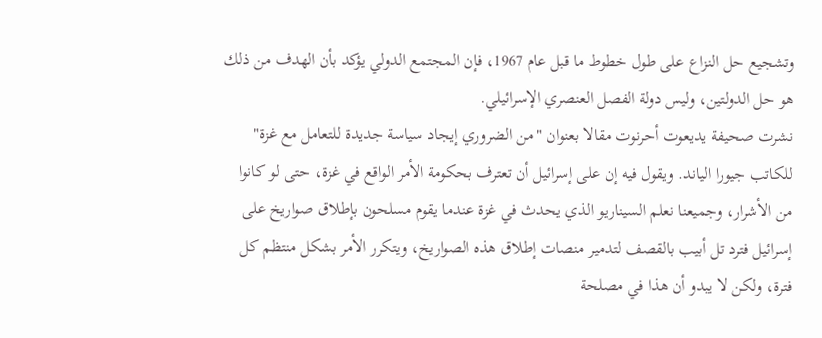وتشجيع حل النزاع على طول خطوط ما قبل عام 1967، فإن المجتمع الدولي يؤكد بأن الهدف من ذلك هو حل الدولتين، وليس دولة الفصل العنصري الإسرائيلي.
نشرت صحيفة يديعوت أحرنوت مقالا بعنوان "من الضروري إيجاد سياسة جديدة للتعامل مع غزة" للكاتب جيورا الياند. ويقول فيه إن على إسرائيل أن تعترف بحكومة الأمر الواقع في غزة، حتى لو كانوا من الأشرار، وجميعنا نعلم السيناريو الذي يحدث في غزة عندما يقوم مسلحون بإطلاق صواريخ على إسرائيل فترد تل أبيب بالقصف لتدمير منصات إطلاق هذه الصواريخ، ويتكرر الأمر بشكل منتظم كل فترة، ولكن لا يبدو أن هذا في مصلحة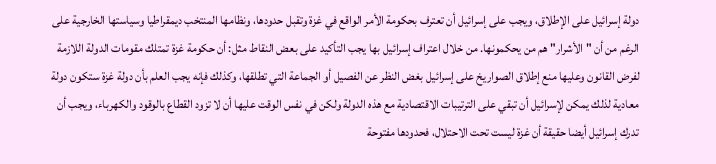دولة إسرائيل على الإطلاق، ويجب على إسرائيل أن تعترف بحكومة الأمر الواقع في غزة وتقبل حدودها، ونظامها المنتخب ديمقراطيا وسياستها الخارجية على الرغم من أن "الأشرار" هم من يحكمونها. من خلال اعتراف إسرائيل بها يجب التأكيد على بعض النقاط مثل: أن حكومة غزة تمتلك مقومات الدولة اللازمة لفرض القانون وعليها منع إطلاق الصواريخ على إسرائيل بغض النظر عن الفصيل أو الجماعة التي تطلقها، وكذلك فإنه يجب العلم بأن دولة غزة ستكون دولة معادية لذلك يمكن لإسرائيل أن تبقي على الترتيبات الاقتصادية مع هذه الدولة ولكن في نفس الوقت عليها أن لا تزود القطاع بالوقود والكهرباء، ويجب أن تدرك إسرائيل أيضا حقيقة أن غزة ليست تحت الاحتلال، فحدودها مفتوحة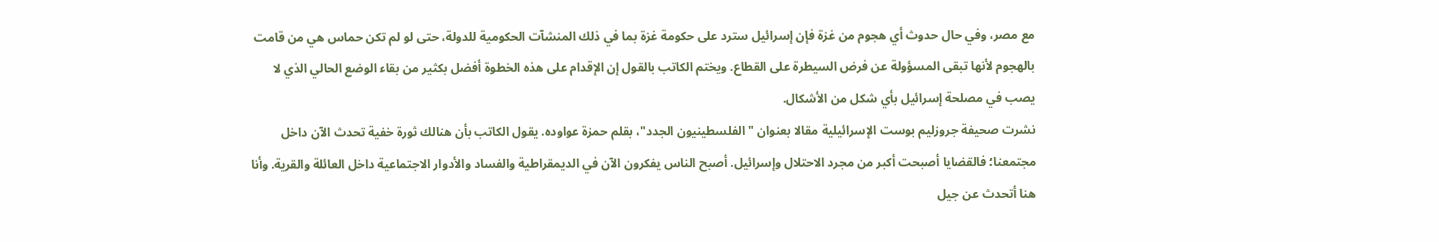مع مصر، وفي حال حدوث أي هجوم من غزة فإن إسرائيل سترد على حكومة غزة بما في ذلك المنشآت الحكومية للدولة، حتى لو لم تكن حماس هي من قامت بالهجوم لأنها تبقى المسؤولة عن فرض السيطرة على القطاع. ويختم الكاتب بالقول إن الإقدام على هذه الخطوة أفضل بكثير من بقاء الوضع الحالي الذي لا يصب في مصلحة إسرائيل بأي شكل من الأشكال.
نشرت صحيفة جروزليم بوست الإسرائيلية مقالا بعنوان "الفلسطينيون الجدد"، بقلم حمزة عواوده. يقول الكاتب بأن هنالك ثورة خفية تحدث الآن داخل مجتمعنا؛ فالقضايا أصبحت أكبر من مجرد الاحتلال وإسرائيل. أصبح الناس يفكرون الآن في الديمقراطية والفساد والأدوار الاجتماعية داخل العائلة والقرية. وأنا هنا أتحدث عن جيل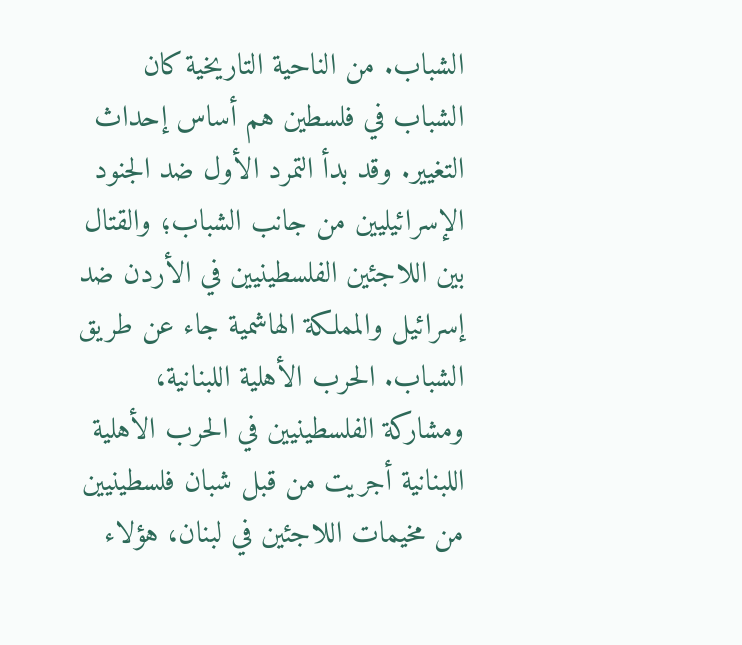الشباب. من الناحية التاريخية كان الشباب في فلسطين هم أساس إحداث التغيير. وقد بدأ التمرد الأول ضد الجنود الإسرائيليين من جانب الشباب؛ والقتال بين اللاجئين الفلسطينيين في الأردن ضد إسرائيل والمملكة الهاشمية جاء عن طريق الشباب. الحرب الأهلية اللبنانية، ومشاركة الفلسطينيين في الحرب الأهلية اللبنانية أجريت من قبل شبان فلسطينيين من مخيمات اللاجئين في لبنان، هؤلاء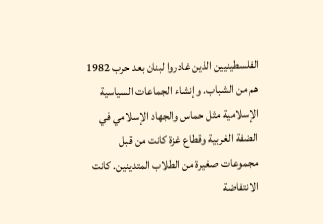الفلسطينيين الذين غادروا لبنان بعد حرب 1982 هم من الشباب. وإنشاء الجماعات السياسية الإسلامية مثل حماس والجهاد الإسلامي في الضفة الغربية وقطاع غزة كانت من قبل مجموعات صغيرة من الطلاب المتدينين. كانت الانتفاضة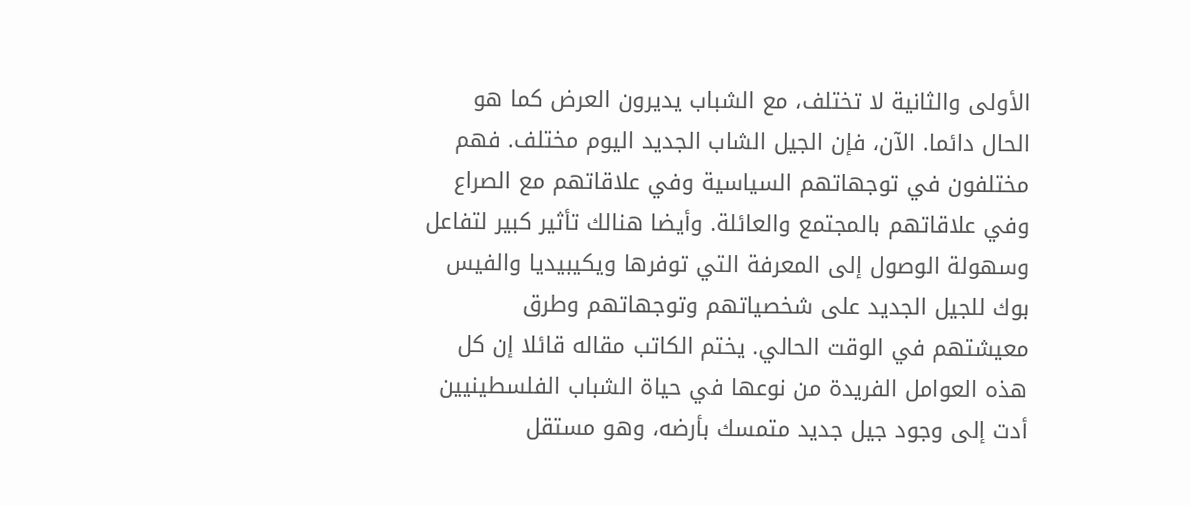الأولى والثانية لا تختلف، مع الشباب يديرون العرض كما هو الحال دائما. الآن، فإن الجيل الشاب الجديد اليوم مختلف. فهم مختلفون في توجهاتهم السياسية وفي علاقاتهم مع الصراع وفي علاقاتهم بالمجتمع والعائلة. وأيضا هنالك تأثير كبير لتفاعل وسهولة الوصول إلى المعرفة التي توفرها ويكيبيديا والفيس بوك للجيل الجديد على شخصياتهم وتوجهاتهم وطرق معيشتهم في الوقت الحالي. يختم الكاتب مقاله قائلا إن كل هذه العوامل الفريدة من نوعها في حياة الشباب الفلسطينيين أدت إلى وجود جيل جديد متمسك بأرضه، وهو مستقل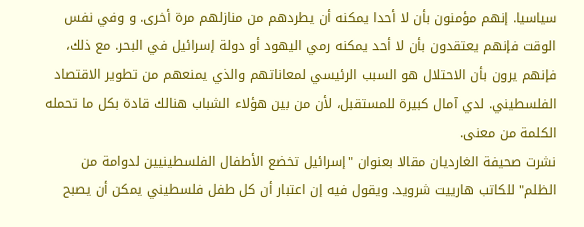سياسيا. إنهم مؤمنون بأن لا أحدا يمكنه أن يطردهم من منازلهم مرة أخرى. و وفي نفس الوقت فإنهم يعتقدون بأن لا أحد يمكنه رمي اليهود أو دولة إسرائيل في البحر. مع ذلك، فإنهم يرون بأن الاحتلال هو السبب الرئيسي لمعاناتهم والذي يمنعهم من تطوير الاقتصاد الفلسطيني. لدي آمال كبيرة للمستقبل، لأن من بين هؤلاء الشباب هنالك قادة بكل ما تحمله الكلمة من معنى.
نشرت صحيفة الغارديان مقالا بعنوان "إسرائيل تخضع الأطفال الفلسطينيين لدوامة من الظلم" للكاتب هارييت شرويد. ويقول فيه إن اعتبار أن كل طفل فلسطيني يمكن أن يصبح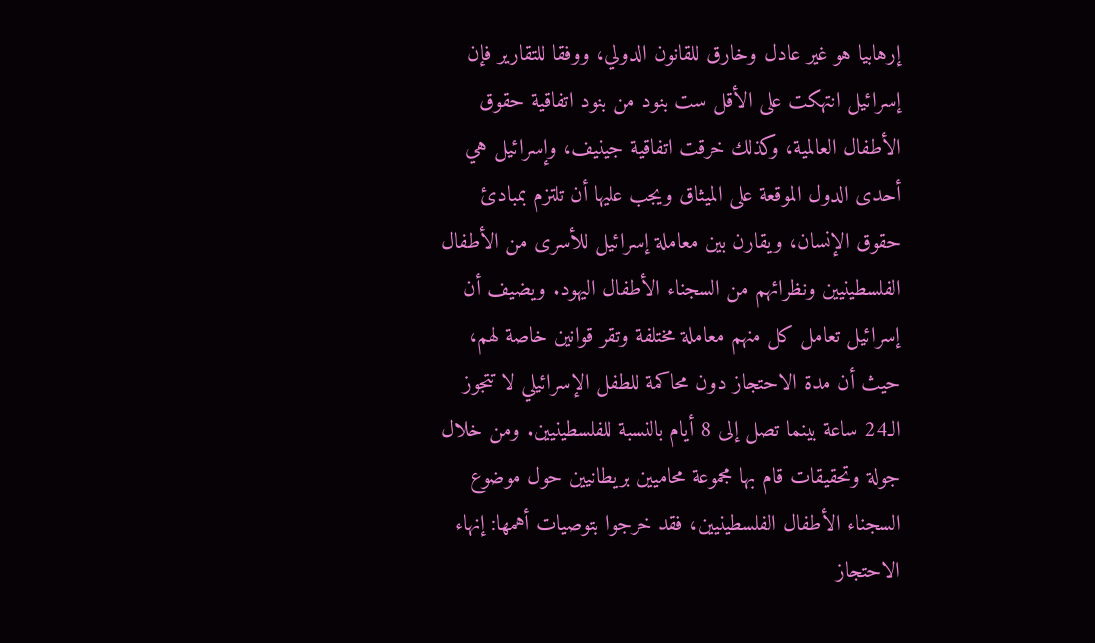إرهابيا هو غير عادل وخارق للقانون الدولي، ووفقا للتقارير فإن إسرائيل انتهكت على الأقل ست بنود من بنود اتفاقية حقوق الأطفال العالمية، وكذلك خرقت اتفاقية جينيف، وإسرائيل هي أحدى الدول الموقعة على الميثاق ويجب عليها أن تلتزم بمبادئ حقوق الإنسان، ويقارن بين معاملة إسرائيل للأسرى من الأطفال الفلسطينيين ونظرائهم من السجناء الأطفال اليهود. ويضيف أن إسرائيل تعامل كل منهم معاملة مختلفة وتقر قوانين خاصة لهم، حيث أن مدة الاحتجاز دون محاكمة للطفل الإسرائيلي لا تتجوز الـ24 ساعة بينما تصل إلى 8 أيام بالنسبة للفلسطينيين. ومن خلال جولة وتحقيقات قام بها مجموعة محاميين بريطانيين حول موضوع السجناء الأطفال الفلسطينيين، فقد خرجوا بتوصيات أهمها: إنهاء الاحتجاز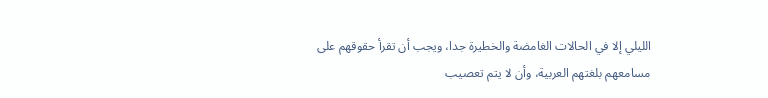الليلي إلا في الحالات الغامضة والخطيرة جدا، ويجب أن تقرأ حقوقهم على مسامعهم بلغتهم العربية، وأن لا يتم تعصيب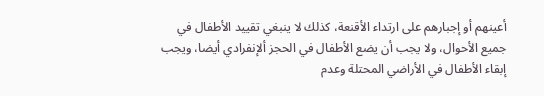أعينهم أو إجبارهم على ارتداء الأقنعة، كذلك لا ينبغي تقييد الأطفال في جميع الأحوال، ولا يجب أن يضع الأطفال في الحجز ألإنفرادي أيضا، ويجب إبقاء الأطفال في الأراضي المحتلة وعدم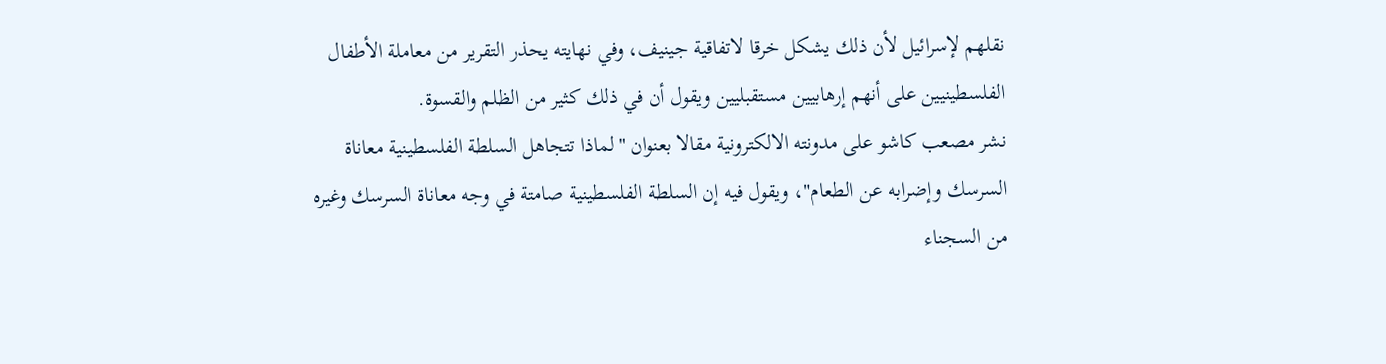نقلهم لإسرائيل لأن ذلك يشكل خرقا لاتفاقية جينيف، وفي نهايته يحذر التقرير من معاملة الأطفال الفلسطينيين على أنهم إرهابيين مستقبليين ويقول أن في ذلك كثير من الظلم والقسوة.
نشر مصعب كاشو على مدونته الالكترونية مقالا بعنوان "لماذا تتجاهل السلطة الفلسطينية معاناة السرسك وإضرابه عن الطعام"، ويقول فيه إن السلطة الفلسطينية صامتة في وجه معاناة السرسك وغيره من السجناء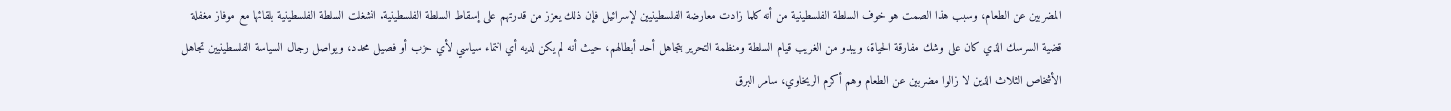المضربين عن الطعام، وسبب هذا الصمت هو خوف السلطة الفلسطينية من أنه كلما زادت معارضة الفلسطينيين لإسرائيل فإن ذلك يعزز من قدرتهم على إسقاط السلطة الفلسطينية. انشغلت السلطة الفلسطينية بلقائها مع موفاز مغفلة قضية السرسك الذي كان على وشك مفارقة الحياة، ويبدو من الغريب قيام السلطة ومنظمة التحرير بتجاهل أحد أبطالهم، حيث أنه لم يكن لديه أي انتماء سياسي لأي حزب أو فصيل محدد، ويواصل رجال السياسة الفلسطينيين تجاهل الأشخاص الثلاث الذين لا زالوا مضربين عن الطعام وهم أكرم الريخاوي، سامر البرق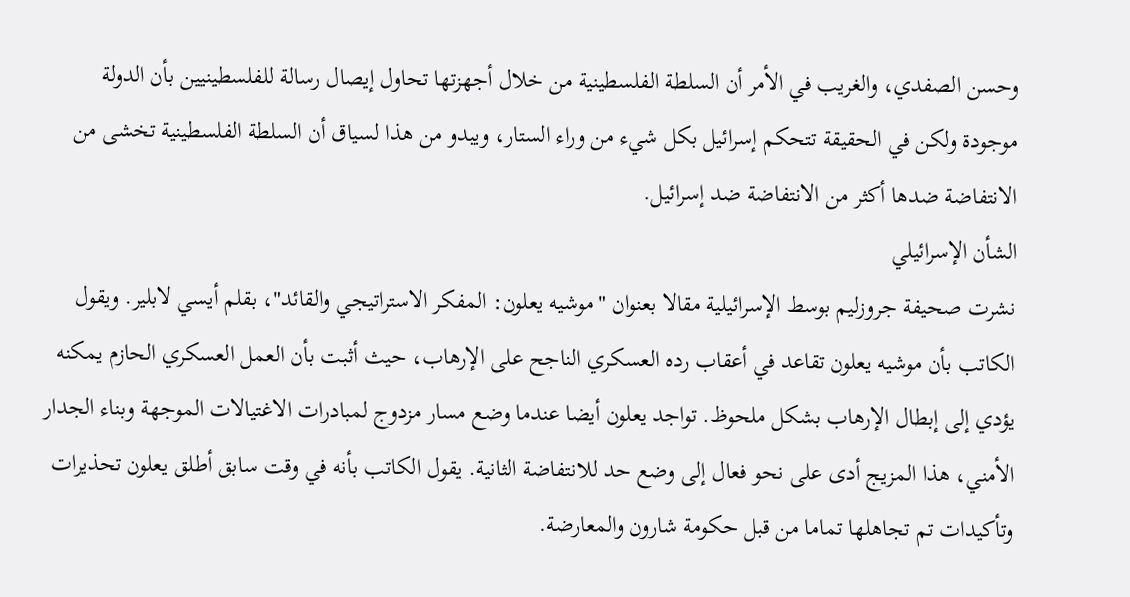وحسن الصفدي، والغريب في الأمر أن السلطة الفلسطينية من خلال أجهزتها تحاول إيصال رسالة للفلسطينيين بأن الدولة موجودة ولكن في الحقيقة تتحكم إسرائيل بكل شيء من وراء الستار، ويبدو من هذا لسياق أن السلطة الفلسطينية تخشى من الانتفاضة ضدها أكثر من الانتفاضة ضد إسرائيل.
الشأن الإسرائيلي
نشرت صحيفة جروزليم بوسط الإسرائيلية مقالا بعنوان "موشيه يعلون: المفكر الاستراتيجي والقائد"، بقلم أيسي لابلير. ويقول الكاتب بأن موشيه يعلون تقاعد في أعقاب رده العسكري الناجح على الإرهاب، حيث أثبت بأن العمل العسكري الحازم يمكنه يؤدي إلى إبطال الإرهاب بشكل ملحوظ. تواجد يعلون أيضا عندما وضع مسار مزدوج لمبادرات الاغتيالات الموجهة وبناء الجدار الأمني، هذا المزيج أدى على نحو فعال إلى وضع حد للانتفاضة الثانية. يقول الكاتب بأنه في وقت سابق أطلق يعلون تحذيرات وتأكيدات تم تجاهلها تماما من قبل حكومة شارون والمعارضة.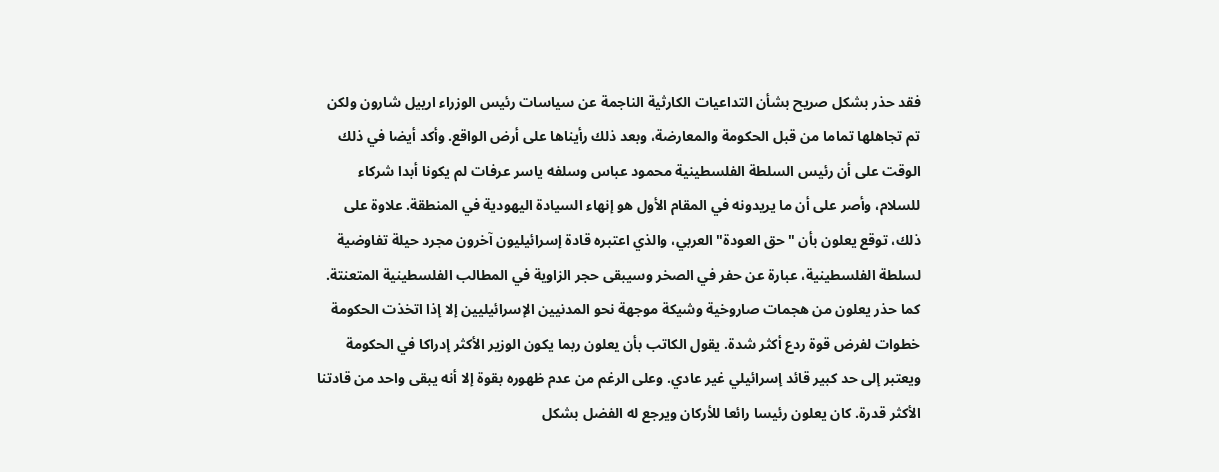فقد حذر بشكل صريح بشأن التداعيات الكارثية الناجمة عن سياسات رئيس الوزراء ارييل شارون ولكن تم تجاهلها تماما من قبل الحكومة والمعارضة، وبعد ذلك رأيناها على أرض الواقع. وأكد أيضا في ذلك الوقت على أن رئيس السلطة الفلسطينية محمود عباس وسلفه ياسر عرفات لم يكونا أبدا شركاء للسلام، وأصر على أن ما يريدونه في المقام الأول هو إنهاء السيادة اليهودية في المنطقة. علاوة على ذلك، توقع يعلون بأن "حق العودة" العربي، والذي اعتبره قادة إسرائيليون آخرون مجرد حيلة تفاوضية لسلطة الفلسطينية، عبارة عن حفر في الصخر وسيبقى حجر الزاوية في المطالب الفلسطينية المتعنتة. كما حذر يعلون من هجمات صاروخية وشيكة موجهة نحو المدنيين الإسرائيليين إلا إذا اتخذت الحكومة خطوات لفرض قوة ردع أكثر شدة. يقول الكاتب بأن يعلون ربما يكون الوزير الأكثر إدراكا في الحكومة ويعتبر إلى حد كبير قائد إسرائيلي غير عادي. وعلى الرغم من عدم ظهوره بقوة إلا أنه يبقى واحد من قادتنا الأكثر قدرة. كان يعلون رئيسا رائعا للأركان ويرجع له الفضل بشكل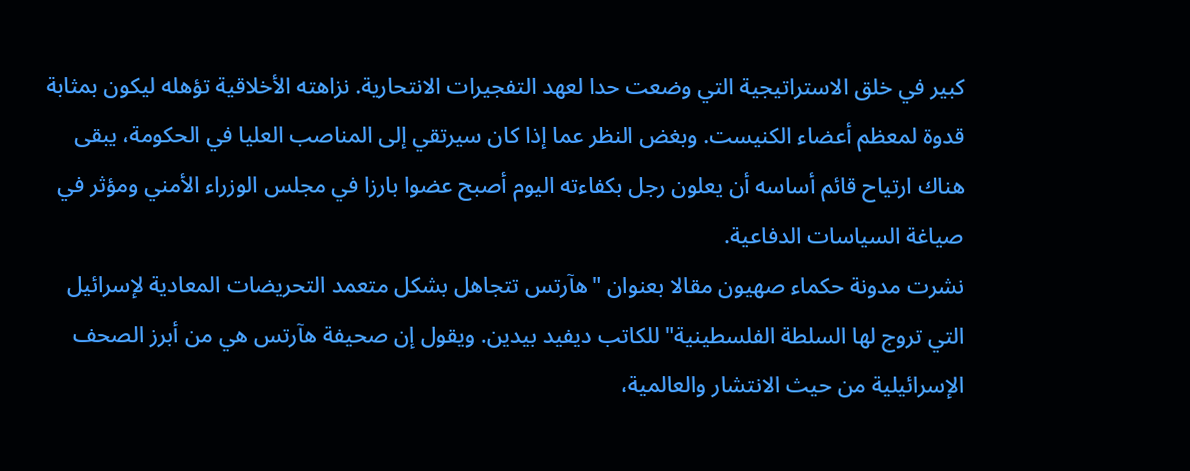كبير في خلق الاستراتيجية التي وضعت حدا لعهد التفجيرات الانتحارية. نزاهته الأخلاقية تؤهله ليكون بمثابة قدوة لمعظم أعضاء الكنيست. وبغض النظر عما إذا كان سيرتقي إلى المناصب العليا في الحكومة، يبقى هناك ارتياح قائم أساسه أن يعلون رجل بكفاءته اليوم أصبح عضوا بارزا في مجلس الوزراء الأمني ومؤثر في صياغة السياسات الدفاعية.
نشرت مدونة حكماء صهيون مقالا بعنوان "هآرتس تتجاهل بشكل متعمد التحريضات المعادية لإسرائيل التي تروج لها السلطة الفلسطينية" للكاتب ديفيد بيدين. ويقول إن صحيفة هآرتس هي من أبرز الصحف الإسرائيلية من حيث الانتشار والعالمية،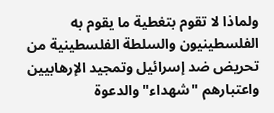ولماذا لا تقوم بتغطية ما يقوم به الفلسطينيون والسلطة الفلسطينية من تحريض ضد إسرائيل وتمجيد الإرهابيين واعتبارهم "شهداء" والدعوة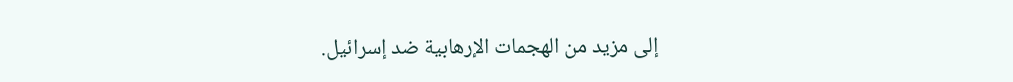إلى مزيد من الهجمات الإرهابية ضد إسرائيل.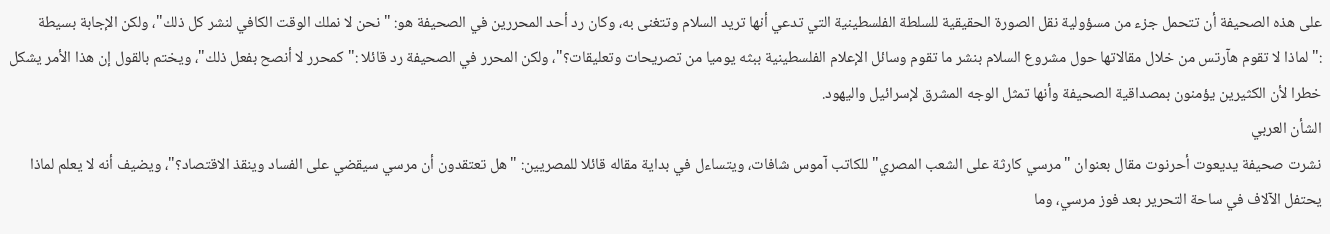على هذه الصحيفة أن تتحمل جزء من مسؤولية نقل الصورة الحقيقية للسلطة الفلسطينية التي تدعي أنها تريد السلام وتتغنى به، وكان رد أحد المحررين في الصحيفة هو: "نحن لا نملك الوقت الكافي لنشر كل ذلك"، ولكن الإجابة بسيطة :"لماذا لا تقوم هآرتس من خلال مقالاتها حول مشروع السلام بنشر ما تقوم وسائل الإعلام الفلسطينية ببثه يوميا من تصريحات وتعليقات؟"، ولكن المحرر في الصحيفة رد قائلا :"كمحرر لا أنصح بفعل ذلك"، ويختم بالقول إن هذا الأمر يشكل خطرا لأن الكثيرين يؤمنون بمصداقية الصحيفة وأنها تمثل الوجه المشرق لإسرائيل واليهود.
الشأن العربي
نشرت صحيفة يديعوت أحرنوت مقال بعنوان "مرسي كارثة على الشعب المصري" للكاتب آموس شافات، ويتساءل في بداية مقاله قائلا للمصريين: "هل تعتقدون أن مرسي سيقضي على الفساد وينقذ الاقتصاد؟"، ويضيف أنه لا يعلم لماذا يحتفل الآلاف في ساحة التحرير بعد فوز مرسي، وما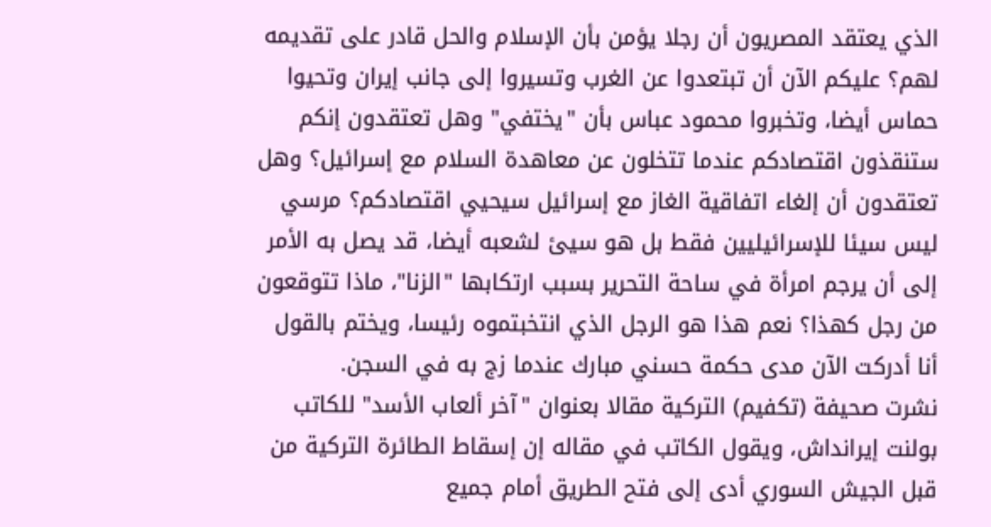الذي يعتقد المصريون أن رجلا يؤمن بأن الإسلام والحل قادر على تقديمه لهم؟ عليكم الآن أن تبتعدوا عن الغرب وتسيروا إلى جانب إيران وتحيوا حماس أيضا، وتخبروا محمود عباس بأن "يختفي" وهل تعتقدون إنكم ستنقذون اقتصادكم عندما تتخلون عن معاهدة السلام مع إسرائيل؟ وهل تعتقدون أن إلغاء اتفاقية الغاز مع إسرائيل سيحيي اقتصادكم؟ مرسي ليس سيئا للإسرائيليين فقط بل هو سيئ لشعبه أيضا، قد يصل به الأمر إلى أن يرجم امرأة في ساحة التحرير بسبب ارتكابها "الزنا"، ماذا تتوقعون من رجل كهذا؟ نعم هذا هو الرجل الذي انتخبتموه رئيسا، ويختم بالقول أنا أدركت الآن مدى حكمة حسني مبارك عندما زج به في السجن.
نشرت صحيفة (تكفيم) التركية مقالا بعنوان "آخر ألعاب الأسد" للكاتب بولنت إيرانداش، ويقول الكاتب في مقاله إن إسقاط الطائرة التركية من قبل الجيش السوري أدى إلى فتح الطريق أمام جميع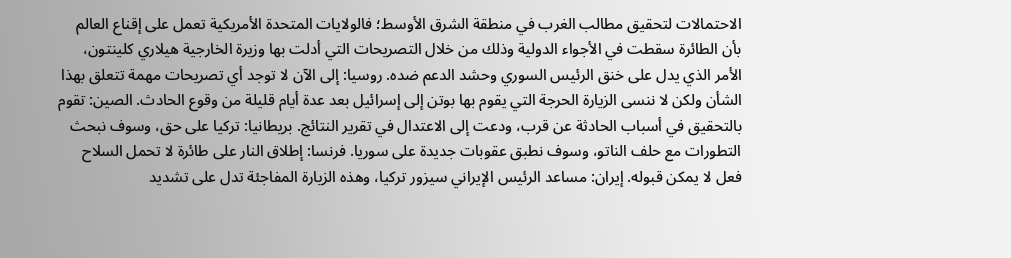الاحتمالات لتحقيق مطالب الغرب في منطقة الشرق الأوسط؛ فالولايات المتحدة الأمريكية تعمل على إقناع العالم بأن الطائرة سقطت في الأجواء الدولية وذلك من خلال التصريحات التي أدلت بها وزيرة الخارجية هيلاري كلينتون، الأمر الذي يدل على خنق الرئيس السوري وحشد الدعم ضده. روسيا: إلى الآن لا توجد أي تصريحات مهمة تتعلق بهذا الشأن ولكن لا ننسى الزيارة الحرجة التي يقوم بها بوتن إلى إسرائيل بعد عدة أيام قليلة من وقوع الحادث. الصين: تقوم بالتحقيق في أسباب الحادثة عن قرب، ودعت إلى الاعتدال في تقرير النتائج. بريطانيا: تركيا على حق، وسوف نبحث التطورات مع حلف الناتو، وسوف نطبق عقوبات جديدة على سوريا. فرنسا: إطلاق النار على طائرة لا تحمل السلاح فعل لا يمكن قبوله. إيران: مساعد الرئيس الإيراني سيزور تركيا، وهذه الزيارة المفاجئة تدل على تشديد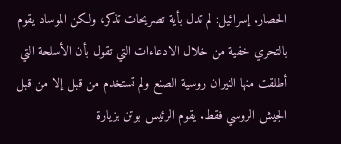الحصار. إسرائيل: لم تدل بأية تصريحات تذكر، ولكن الموساد يقوم بالتحري خفية من خلال الادعاءات التي تقول بأن الأسلحة التي أطلقت منها النيران روسية الصنع ولم تستخدم من قبل إلا من قبل الجيش الروسي فقط. يقوم الرئيس بوتن بزيارة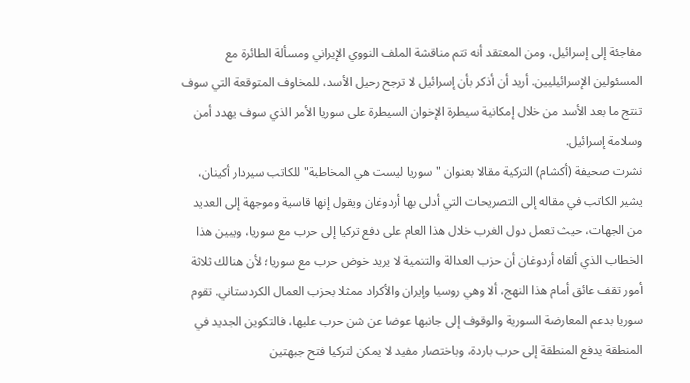مفاجئة إلى إسرائيل، ومن المعتقد أنه تتم مناقشة الملف النووي الإيراني ومسألة الطائرة مع المسئولين الإسرائيليين. أريد أن أذكر بأن إسرائيل لا ترجح رحيل الأسد، للمخاوف المتوقعة التي سوف تنتج ما بعد الأسد من خلال إمكانية سيطرة الإخوان السيطرة على سوريا الأمر الذي سوف يهدد أمن وسلامة إسرائيل.
نشرت صحيفة (أكشام) التركية مقالا بعنوان "سوريا ليست هي المخاطبة" للكاتب سيردار أكينان، يشير الكاتب في مقاله إلى التصريحات التي أدلى بها أردوغان ويقول إنها قاسية وموجهة إلى العديد من الجهات، حيث تعمل دول الغرب خلال هذا العام على دفع تركيا إلى حرب مع سوريا، ويبين هذا الخطاب الذي ألقاه أردوغان أن حزب العدالة والتنمية لا يريد خوض حرب مع سوريا؛ لأن هنالك ثلاثة أمور تقف عائق أمام هذا النهج، ألا وهي روسيا وإيران والأكراد ممثلا بحزب العمال الكردستاني. تقوم سوريا بدعم المعارضة السورية والوقوف إلى جانبها عوضا عن شن حرب عليها، فالتكوين الجديد في المنطقة يدفع المنطقة إلى حرب باردة، وباختصار مفيد لا يمكن لتركيا فتح جبهتين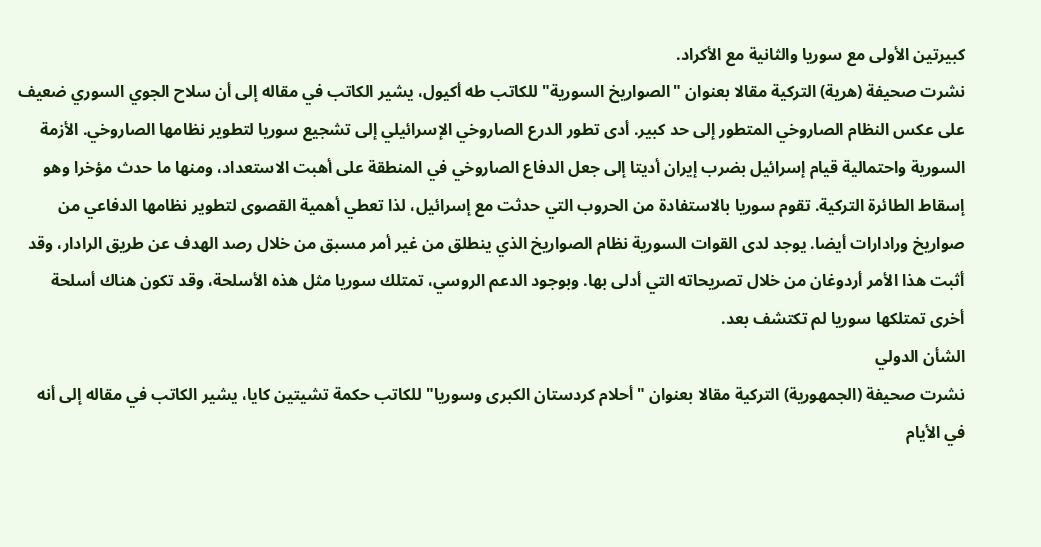كبيرتين الأولى مع سوريا والثانية مع الأكراد.
نشرت صحيفة (هرية) التركية مقالا بعنوان "الصواريخ السورية" للكاتب طه أكيول، يشير الكاتب في مقاله إلى أن سلاح الجوي السوري ضعيف على عكس النظام الصاروخي المتطور إلى حد كبير. أدى تطور الدرع الصاروخي الإسرائيلي إلى تشجيع سوريا لتطوير نظامها الصاروخي. الأزمة السورية واحتمالية قيام إسرائيل بضرب إيران أديتا إلى جعل الدفاع الصاروخي في المنطقة على أهبت الاستعداد، ومنها ما حدث مؤخرا وهو إسقاط الطائرة التركية. تقوم سوريا بالاستفادة من الحروب التي حدثت مع إسرائيل، لذا تعطي أهمية القصوى لتطوير نظامها الدفاعي من صواريخ ورادارات أيضا. يوجد لدى القوات السورية نظام الصواريخ الذي ينطلق من غير أمر مسبق من خلال رصد الهدف عن طريق الرادار، وقد أثبت هذا الأمر أردوغان من خلال تصريحاته التي أدلى بها. وبوجود الدعم الروسي، تمتلك سوريا مثل هذه الأسلحة، وقد تكون هناك أسلحة أخرى تمتلكها سوريا لم تكتشف بعد.
الشأن الدولي
نشرت صحيفة (الجمهورية) التركية مقالا بعنوان "أحلام كردستان الكبرى وسوريا" للكاتب حكمة تشيتين كايا، يشير الكاتب في مقاله إلى أنه في الأيام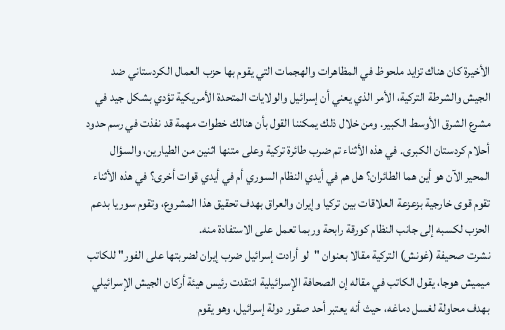الأخيرة كان هناك تزايد ملحوظ في المظاهرات والهجمات التي يقوم بها حزب العمال الكردستاني ضد الجيش والشرطة التركية، الأمر الذي يعني أن إسرائيل والولايات المتحدة الأمريكية تؤدي بشكل جيد في مشرع الشرق الأوسط الكبير. ومن خلال ذلك يمكننا القول بأن هنالك خطوات مهمة قد نفذت في رسم حدود أحلام كردستان الكبرى. في هذه الأثناء تم ضرب طائرة تركية وعلى متنها اثنين من الطيارين، والسؤال المحير الآن هو أين هما الطائران؟ هل هم في أيدي النظام السوري أم في أيدي قوات أخرى؟ في هذه الأثناء تقوم قوى خارجية بزعزعة العلاقات بين تركيا وإيران والعراق بهدف تحقيق هذا المشروع، وتقوم سوريا بدعم الحزب لكسبه إلى جانب النظام كورقة رابحة وربما تعمل على الاستفادة منه.
نشرت صحيفة (غونش) التركية مقالا بعنوان "لو أرادت إسرائيل ضرب إيران لضربتها على الفور" للكاتب ميميش هوجا، يقول الكاتب في مقاله إن الصحافة الإسرائيلية انتقدت رئيس هيئة أركان الجيش الإسرائيلي بهدف محاولة لغسل دماغه، حيث أنه يعتبر أحد صقور دولة إسرائيل، وهو يقوم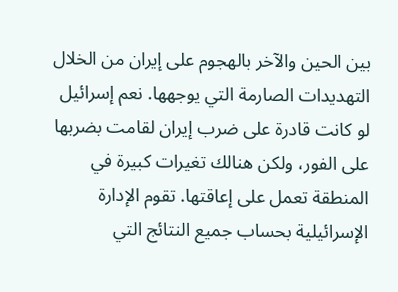بين الحين والآخر بالهجوم على إيران من الخلال التهديدات الصارمة التي يوجهها. نعم إسرائيل لو كانت قادرة على ضرب إيران لقامت بضربها على الفور، ولكن هنالك تغيرات كبيرة في المنطقة تعمل على إعاقتها. تقوم الإدارة الإسرائيلية بحساب جميع النتائج التي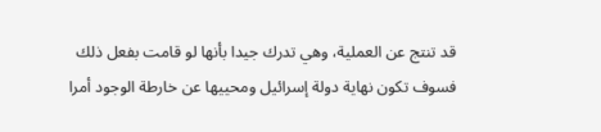قد تنتج عن العملية، وهي تدرك جيدا بأنها لو قامت بفعل ذلك فسوف تكون نهاية دولة إسرائيل ومحييها عن خارطة الوجود أمرا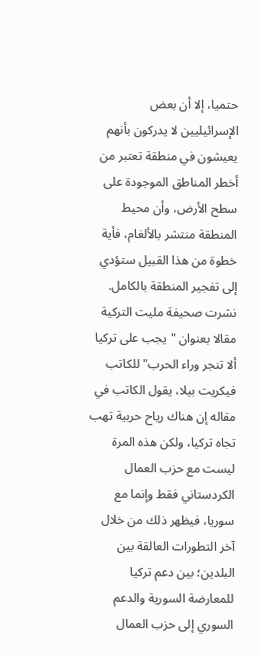حتميا، إلا أن بعض الإسرائيليين لا يدركون بأنهم يعيشون في منطقة تعتبر من أخطر المناطق الموجودة على سطح الأرض، وأن محيط المنطقة منتشر بالألغام، فأية خطوة من هذا القبيل ستؤدي إلى تفجير المنطقة بالكامل.
نشرت صحيفة مليت التركية مقالا بعنوان "يجب على تركيا ألا تنجر وراء الحرب" للكاتب فيكريت بيلا، يقول الكاتب في مقاله إن هناك رياح حربية تهب تجاه تركيا، ولكن هذه المرة ليست مع حزب العمال الكردستاني فقط وإنما مع سوريا، فيظهر ذلك من خلال آخر التطورات العالقة بين البلدين؛ بين دعم تركيا للمعارضة السورية والدعم السوري إلى حزب العمال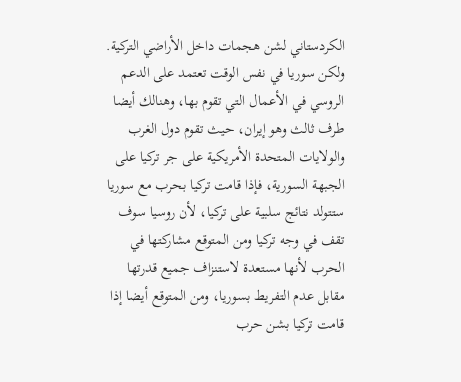الكردستاني لشن هجمات داخل الأراضي التركية. ولكن سوريا في نفس الوقت تعتمد على الدعم الروسي في الأعمال التي تقوم بها، وهنالك أيضا طرف ثالث وهو إيران، حيث تقوم دول الغرب والولايات المتحدة الأمريكية على جر تركيا على الجبهة السورية، فإذا قامت تركيا بحرب مع سوريا ستتولد نتائج سلبية على تركيا، لأن روسيا سوف تقف في وجه تركيا ومن المتوقع مشاركتها في الحرب لأنها مستعدة لاستنزاف جميع قدرتها مقابل عدم التفريط بسوريا، ومن المتوقع أيضا إذا قامت تركيا بشن حرب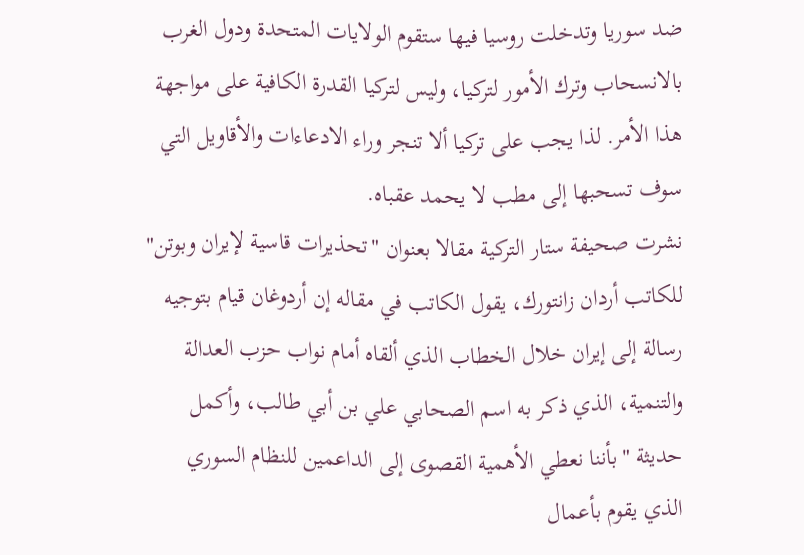ضد سوريا وتدخلت روسيا فيها ستقوم الولايات المتحدة ودول الغرب بالانسحاب وترك الأمور لتركيا، وليس لتركيا القدرة الكافية على مواجهة هذا الأمر. لذا يجب على تركيا ألا تنجر وراء الادعاءات والأقاويل التي سوف تسحبها إلى مطب لا يحمد عقباه.
نشرت صحيفة ستار التركية مقالا بعنوان "تحذيرات قاسية لإيران وبوتن" للكاتب أردان زانتورك، يقول الكاتب في مقاله إن أردوغان قيام بتوجيه رسالة إلى إيران خلال الخطاب الذي ألقاه أمام نواب حزب العدالة والتنمية، الذي ذكر به اسم الصحابي علي بن أبي طالب، وأكمل حديثة "بأننا نعطي الأهمية القصوى إلى الداعمين للنظام السوري الذي يقوم بأعمال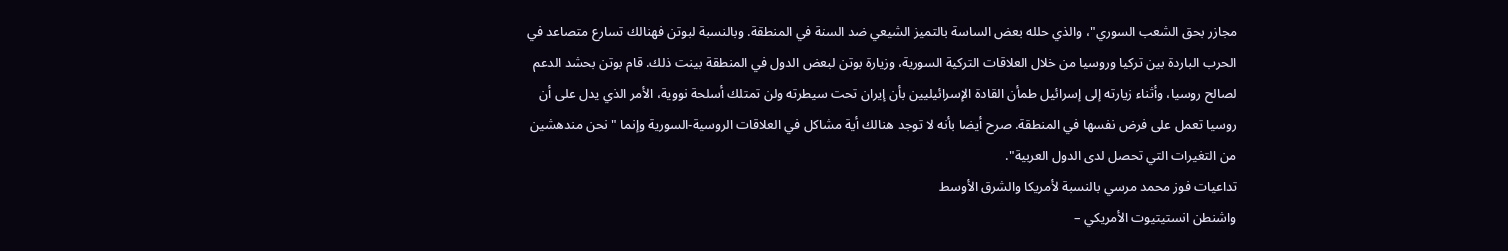مجازر بحق الشعب السوري"، والذي حلله بعض الساسة بالتميز الشيعي ضد السنة في المنطقة. وبالنسبة لبوتن فهنالك تسارع متصاعد في الحرب الباردة بين تركيا وروسيا من خلال العلاقات التركية السورية، وزيارة بوتن لبعض الدول في المنطقة بينت ذلك. قام بوتن بحشد الدعم لصالح روسيا، وأثناء زيارته إلى إسرائيل طمأن القادة الإسرائيليين بأن إيران تحت سيطرته ولن تمتلك أسلحة نووية، الأمر الذي يدل على أن روسيا تعمل على فرض نفسها في المنطقة. صرح أيضا بأنه لا توجد هنالك أية مشاكل في العلاقات الروسية-السورية وإنما "نحن مندهشين من التغيرات التي تحصل لدى الدول العربية".
تداعيات فوز محمد مرسي بالنسبة لأمريكا والشرق الأوسط
واشنطن انستيتيوت الأمريكي –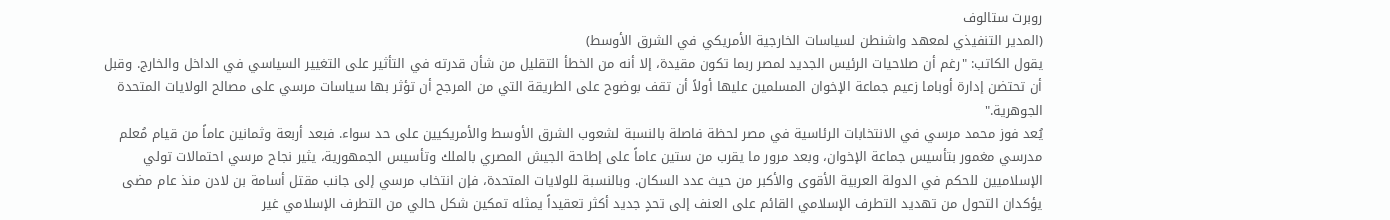روبرت ستالوف
(المدير التنفيذي لمعهد واشنطن لسياسات الخارجية الأمريكي في الشرق الأوسط)
يقول الكاتب: "رغم أن صلاحيات الرئيس الجديد لمصر ربما تكون مقيدة، إلا أنه من الخطأ التقليل من شأن قدرته في التأثير على التغيير السياسي في الداخل والخارج. وقبل أن تحتضن إدارة أوباما زعيم جماعة الإخوان المسلمين عليها أولاً أن تقف بوضوح على الطريقة التي من المرجح أن تؤثر بها سياسات مرسي على مصالح الولايات المتحدة الجوهرية."
يُعد فوز محمد مرسي في الانتخابات الرئاسية في مصر لحظة فاصلة بالنسبة لشعوب الشرق الأوسط والأمريكيين على حد سواء. فبعد أربعة وثمانين عاماً من قيام مُعلم مدرسي مغمور بتأسيس جماعة الإخوان، وبعد مرور ما يقرب من ستين عاماً على إطاحة الجيش المصري بالملك وتأسيس الجمهورية، يثير نجاح مرسي احتمالات تولي الإسلاميين للحكم في الدولة العربية الأقوى والأكبر من حيث عدد السكان. وبالنسبة للولايات المتحدة، فإن انتخاب مرسي إلى جانب مقتل أسامة بن لادن منذ عام مضى يؤكدان التحول من تهديد التطرف الإسلامي القائم على العنف إلى تحدٍ جديد أكثر تعقيداً يمثله تمكين شكل حالي من التطرف الإسلامي غير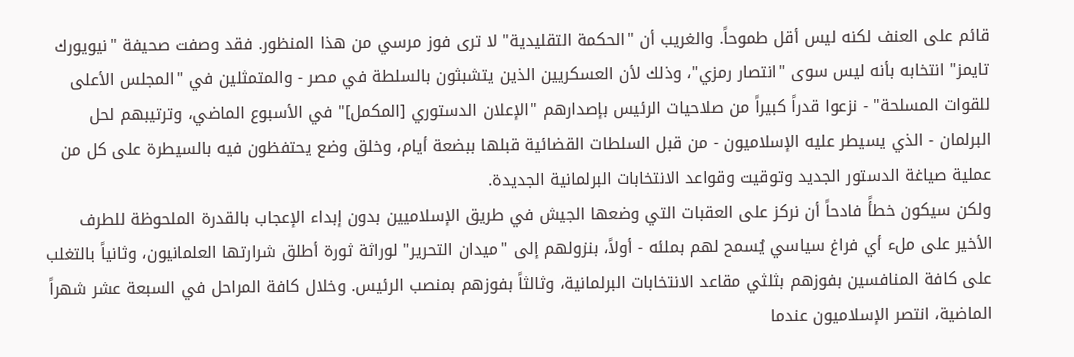قائم على العنف لكنه ليس أقل طموحاً. والغريب أن "الحكمة التقليدية" لا ترى فوز مرسي من هذا المنظور. فقد وصفت صحيفة "نيويورك تايمز" انتخابه بأنه ليس سوى "انتصار رمزي"، وذلك لأن العسكريين الذين يتشبثون بالسلطة في مصر - والمتمثلين في "المجلس الأعلى للقوات المسلحة" - نزعوا قدراً كبيراً من صلاحيات الرئيس بإصدارهم "الإعلان الدستوري [المكمل]" في الأسبوع الماضي، وترتيبهم لحل البرلمان - الذي يسيطر عليه الإسلاميون - من قبل السلطات القضائية قبلها ببضعة أيام، وخلق وضع يحتفظون فيه بالسيطرة على كل من عملية صياغة الدستور الجديد وتوقيت وقواعد الانتخابات البرلمانية الجديدة.
ولكن سيكون خطأً فادحاً أن نركز على العقبات التي وضعها الجيش في طريق الإسلاميين بدون إبداء الإعجاب بالقدرة الملحوظة للطرف الأخير على ملء أي فراغ سياسي يُسمح لهم بملئه - أولاً، بنزولهم إلى "ميدان التحرير" لوراثة ثورة أطلق شرارتها العلمانيون، وثانياً بالتغلب على كافة المنافسين بفوزهم بثلثي مقاعد الانتخابات البرلمانية، وثالثاً بفوزهم بمنصب الرئيس. وخلال كافة المراحل في السبعة عشر شهراً الماضية، انتصر الإسلاميون عندما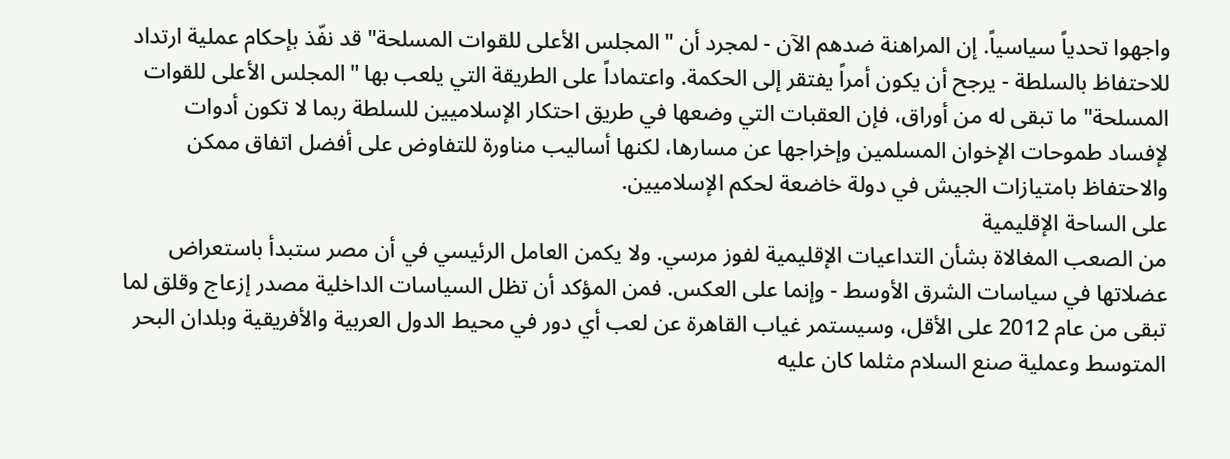واجهوا تحدياً سياسياً. إن المراهنة ضدهم الآن - لمجرد أن "المجلس الأعلى للقوات المسلحة" قد نفّذ بإحكام عملية ارتداد للاحتفاظ بالسلطة - يرجح أن يكون أمراً يفتقر إلى الحكمة. واعتماداً على الطريقة التي يلعب بها "المجلس الأعلى للقوات المسلحة" ما تبقى له من أوراق، فإن العقبات التي وضعها في طريق احتكار الإسلاميين للسلطة ربما لا تكون أدوات لإفساد طموحات الإخوان المسلمين وإخراجها عن مسارها، لكنها أساليب مناورة للتفاوض على أفضل اتفاق ممكن والاحتفاظ بامتيازات الجيش في دولة خاضعة لحكم الإسلاميين.
على الساحة الإقليمية
من الصعب المغالاة بشأن التداعيات الإقليمية لفوز مرسي. ولا يكمن العامل الرئيسي في أن مصر ستبدأ باستعراض عضلاتها في سياسات الشرق الأوسط - وإنما على العكس. فمن المؤكد أن تظل السياسات الداخلية مصدر إزعاج وقلق لما تبقى من عام 2012 على الأقل، وسيستمر غياب القاهرة عن لعب أي دور في محيط الدول العربية والأفريقية وبلدان البحر المتوسط وعملية صنع السلام مثلما كان عليه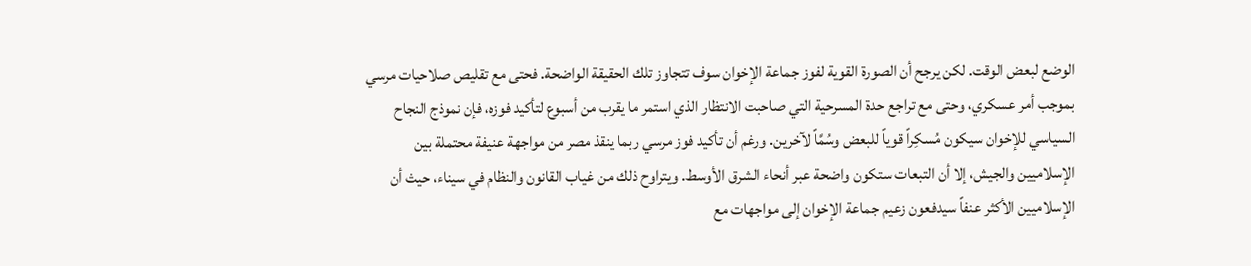الوضع لبعض الوقت. لكن يرجح أن الصورة القوية لفوز جماعة الإخوان سوف تتجاوز تلك الحقيقة الواضحة. فحتى مع تقليص صلاحيات مرسي بموجب أمر عسكري، وحتى مع تراجع حدة المسرحية التي صاحبت الانتظار الذي استمر ما يقرب من أسبوع لتأكيد فوزه، فإن نموذج النجاح السياسي للإخوان سيكون مُسكِراً قوياً للبعض وسُمَّاً لآخرين. ورغم أن تأكيد فوز مرسي ربما ينقذ مصر من مواجهة عنيفة محتملة بين الإسلاميين والجيش، إلا أن التبعات ستكون واضحة عبر أنحاء الشرق الأوسط. ويتراوح ذلك من غياب القانون والنظام في سيناء، حيث أن الإسلاميين الأكثر عنفاً سيدفعون زعيم جماعة الإخوان إلى مواجهات مع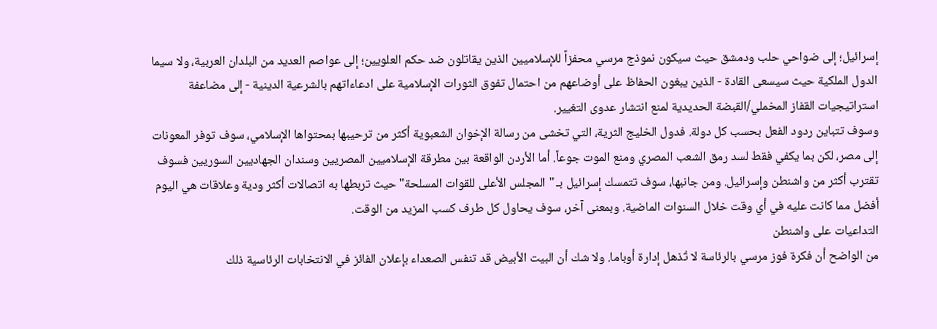إسرائيل؛ إلى ضواحي حلب ودمشق حيث سيكون نموذج مرسي محفزاً للإسلاميين الذين يقاتلون ضد حكم العلويين؛ إلى عواصم العديد من البلدان العربية، ولا سيما الدول الملكية حيث سيسعى القادة - الذين يبغون الحفاظ على أوضاعهم من احتمال تفوق الثورات الإسلامية على ادعاءاتهم بالشرعية الدينية - إلى مضاعفة استراتيجيات القفاز المخملي/القبضة الحديدية لمنع انتشار عدوى التغيير.
وسوف تتباين ردود الفعل بحسب كل دولة. فدول الخليج الثرية، التي تخشى من رسالة الإخوان الشعبوية أكثر من ترحيبها بمحتواها الإسلامي، سوف توفر المعونات إلى مصر، لكن بما يكفي فقط لسد رمق الشعب المصري ومنع الموت جوعاً. أما الأردن الواقعة بين مطرقة الإسلاميين المصريين وسندان الجهاديين السوريين فسوف تقترب أكثر من واشنطن وإسرائيل. ومن جانبها، سوف تتمسك إسرائيل بـ "المجلس الأعلى للقوات المسلحة" حيث تربطها به اتصالات أكثر ودية وعلاقات هي اليوم أفضل مما كانت عليه في أي وقت خلال السنوات الماضية. وبمعنى آخر، سوف يحاول كل طرف كسب المزيد من الوقت.
التداعيات على واشنطن
من الواضح أن فكرة فوز مرسي بالرئاسة لا تُذهل إدارة أوباما. ولا شك أن البيت الأبيض قد تنفس الصعداء بإعلان الفائز في الانتخابات الرئاسية ذلك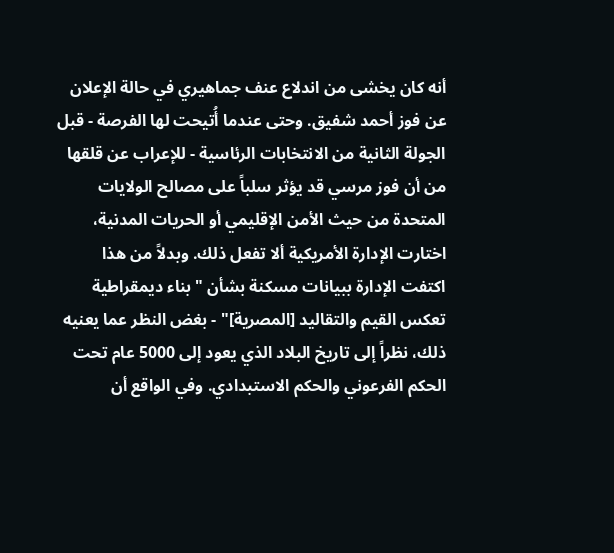أنه كان يخشى من اندلاع عنف جماهيري في حالة الإعلان عن فوز أحمد شفيق. وحتى عندما أُتيحت لها الفرصة - قبل الجولة الثانية من الانتخابات الرئاسية - للإعراب عن قلقها من أن فوز مرسي قد يؤثر سلباً على مصالح الولايات المتحدة من حيث الأمن الإقليمي أو الحريات المدنية، اختارت الإدارة الأمريكية ألا تفعل ذلك. وبدلاً من هذا اكتفت الإدارة ببيانات مسكنة بشأن "بناء ديمقراطية تعكس القيم والتقاليد [المصرية]" - بغض النظر عما يعنيه ذلك، نظراً إلى تاريخ البلاد الذي يعود إلى 5000 عام تحت الحكم الفرعوني والحكم الاستبدادي. وفي الواقع أن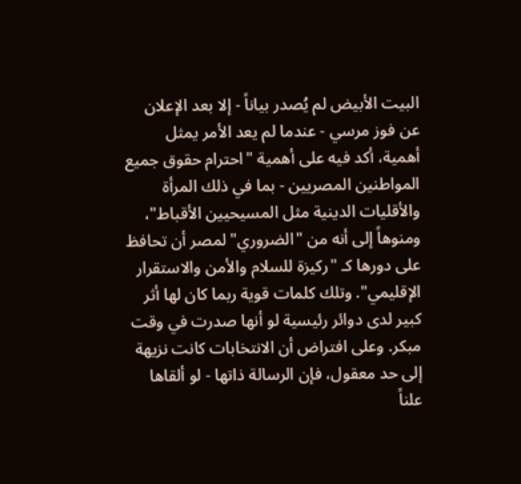البيت الأبيض لم يُصدر بياناً - إلا بعد الإعلان عن فوز مرسي - عندما لم يعد الأمر يمثل أهمية، أكد فيه على أهمية "احترام حقوق جميع المواطنين المصريين - بما في ذلك المرأة والأقليات الدينية مثل المسيحيين الأقباط"، ومنوهاً إلى أنه من "الضروري" لمصر أن تحافظ على دورها كـ "ركيزة للسلام والأمن والاستقرار الإقليمي". وتلك كلمات قوية ربما كان لها أثر كبير لدى دوائر رئيسية لو أنها صدرت في وقت مبكر. وعلى افتراض أن الانتخابات كانت نزيهة إلى حد معقول، فإن الرسالة ذاتها - لو ألقاها علناً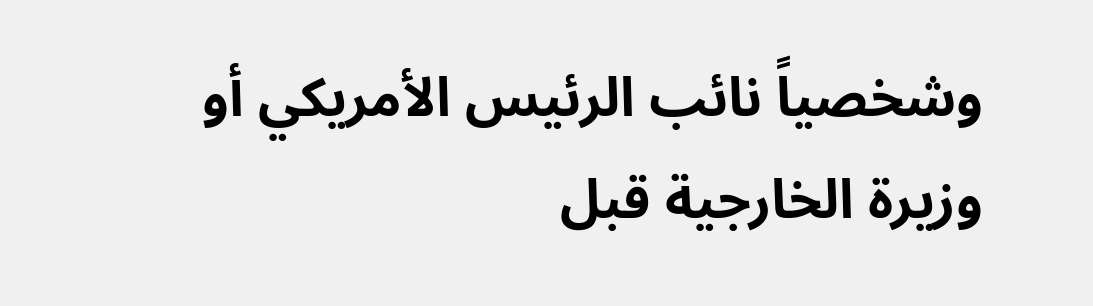وشخصياً نائب الرئيس الأمريكي أو وزيرة الخارجية قبل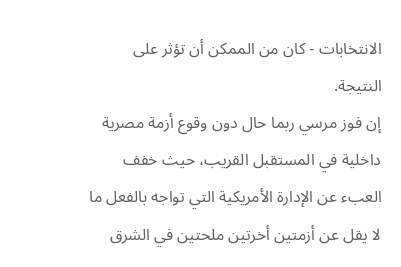الانتخابات - كان من الممكن أن تؤثر على النتيجة.
إن فوز مرسي ربما حال دون وقوع أزمة مصرية داخلية في المستقبل القريب، حيث خفف العبء عن الإدارة الأمريكية التي تواجه بالفعل ما لا يقل عن أزمتين أخرتين ملحتين في الشرق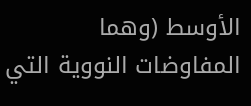الأوسط (وهما المفاوضات النووية التي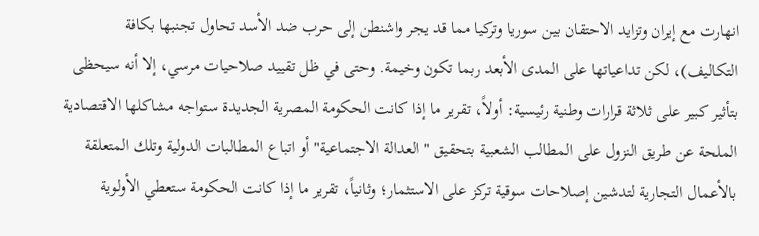انهارت مع إيران وتزايد الاحتقان بين سوريا وتركيا مما قد يجر واشنطن إلى حرب ضد الأسد تحاول تجنبها بكافة التكاليف)، لكن تداعياتها على المدى الأبعد ربما تكون وخيمة. وحتى في ظل تقييد صلاحيات مرسي، إلا أنه سيحظى بتأثير كبير على ثلاثة قرارات وطنية رئيسية: أولاً، تقرير ما إذا كانت الحكومة المصرية الجديدة ستواجه مشاكلها الاقتصادية الملحة عن طريق النزول على المطالب الشعبية بتحقيق "العدالة الاجتماعية" أو اتباع المطالبات الدولية وتلك المتعلقة بالأعمال التجارية لتدشين إصلاحات سوقية تركز على الاستثمار؛ وثانياً، تقرير ما إذا كانت الحكومة ستعطي الأولوية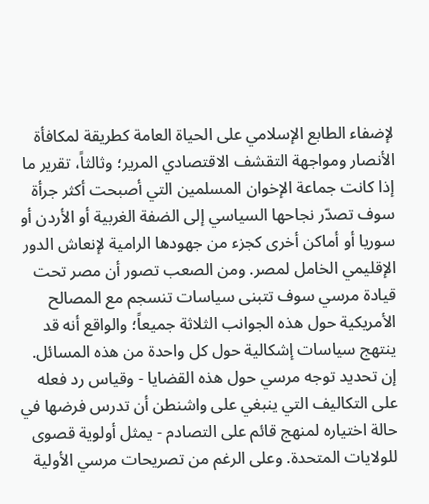لإضفاء الطابع الإسلامي على الحياة العامة كطريقة لمكافأة الأنصار ومواجهة التقشف الاقتصادي المرير؛ وثالثاً، تقرير ما إذا كانت جماعة الإخوان المسلمين التي أصبحت أكثر جرأة سوف تصدّر نجاحها السياسي إلى الضفة الغربية أو الأردن أو سوريا أو أماكن أخرى كجزء من جهودها الرامية لإنعاش الدور الإقليمي الخامل لمصر. ومن الصعب تصور أن مصر تحت قيادة مرسي سوف تتبنى سياسات تنسجم مع المصالح الأمريكية حول هذه الجوانب الثلاثة جميعاً؛ والواقع أنه قد ينتهج سياسات إشكالية حول كل واحدة من هذه المسائل.
إن تحديد توجه مرسي حول هذه القضايا - وقياس رد فعله على التكاليف التي ينبغي على واشنطن أن تدرس فرضها في حالة اختياره لمنهج قائم على التصادم - يمثل أولوية قصوى للولايات المتحدة. وعلى الرغم من تصريحات مرسي الأولية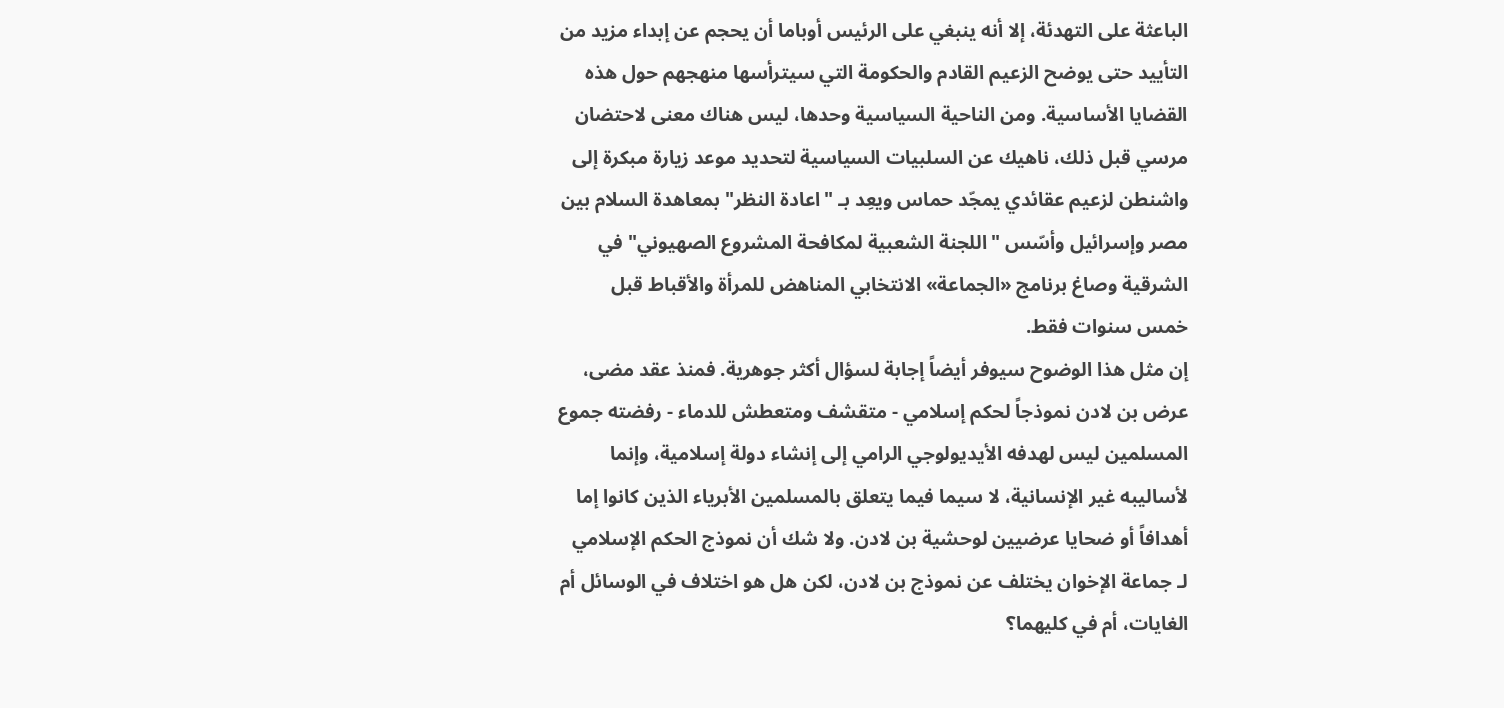الباعثة على التهدئة، إلا أنه ينبغي على الرئيس أوباما أن يحجم عن إبداء مزيد من التأييد حتى يوضح الزعيم القادم والحكومة التي سيترأسها منهجهم حول هذه القضايا الأساسية. ومن الناحية السياسية وحدها، ليس هناك معنى لاحتضان مرسي قبل ذلك، ناهيك عن السلبيات السياسية لتحديد موعد زيارة مبكرة إلى واشنطن لزعيم عقائدي يمجّد حماس ويعِد بـ "اعادة النظر" بمعاهدة السلام بين مصر وإسرائيل وأسّس "اللجنة الشعبية لمكافحة المشروع الصهيوني" في الشرقية وصاغ برنامج «الجماعة» الانتخابي المناهض للمرأة والأقباط قبل خمس سنوات فقط.
إن مثل هذا الوضوح سيوفر أيضاً إجابة لسؤال أكثر جوهرية. فمنذ عقد مضى، عرض بن لادن نموذجاً لحكم إسلامي - متقشف ومتعطش للدماء - رفضته جموع المسلمين ليس لهدفه الأيديولوجي الرامي إلى إنشاء دولة إسلامية، وإنما لأساليبه غير الإنسانية، لا سيما فيما يتعلق بالمسلمين الأبرياء الذين كانوا إما أهدافاً أو ضحايا عرضيين لوحشية بن لادن. ولا شك أن نموذج الحكم الإسلامي لـ جماعة الإخوان يختلف عن نموذج بن لادن، لكن هل هو اختلاف في الوسائل أم الغايات، أم في كليهما؟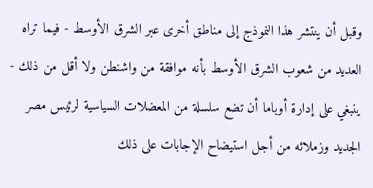وقبل أن ينتشر هذا النموذج إلى مناطق أخرى عبر الشرق الأوسط - فيما تراه العديد من شعوب الشرق الأوسط بأنه موافقة من واشنطن ولا أقل من ذلك - ينبغي على إدارة أوباما أن تضع سلسلة من المعضلات السياسية لرئيس مصر الجديد وزملائه من أجل استيضاح الإجابات على ذلك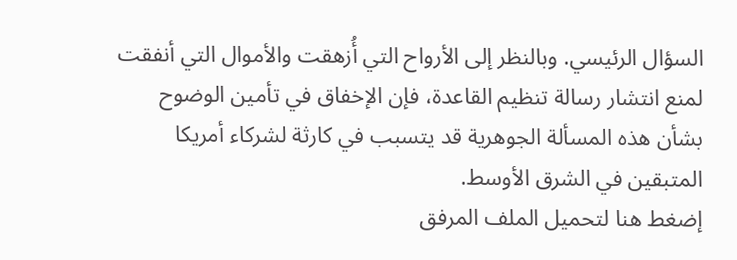السؤال الرئيسي. وبالنظر إلى الأرواح التي أُزهقت والأموال التي أنفقت لمنع انتشار رسالة تنظيم القاعدة، فإن الإخفاق في تأمين الوضوح بشأن هذه المسألة الجوهرية قد يتسبب في كارثة لشركاء أمريكا المتبقين في الشرق الأوسط.
إضغط هنا لتحميل الملف المرفق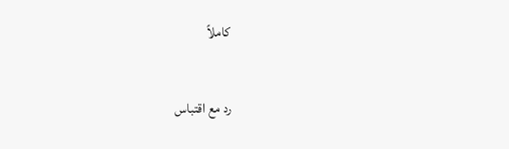كاملاً


رد مع اقتباس